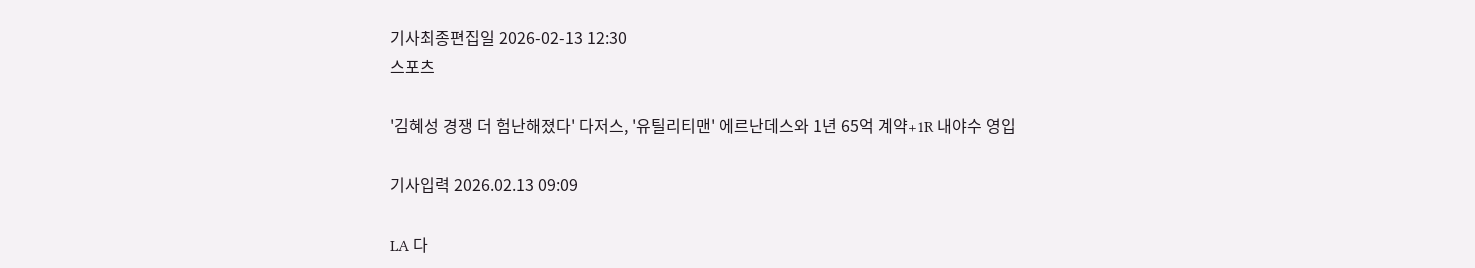기사최종편집일 2026-02-13 12:30
스포츠

'김혜성 경쟁 더 험난해졌다' 다저스, '유틸리티맨' 에르난데스와 1년 65억 계약+1R 내야수 영입

기사입력 2026.02.13 09:09

LA 다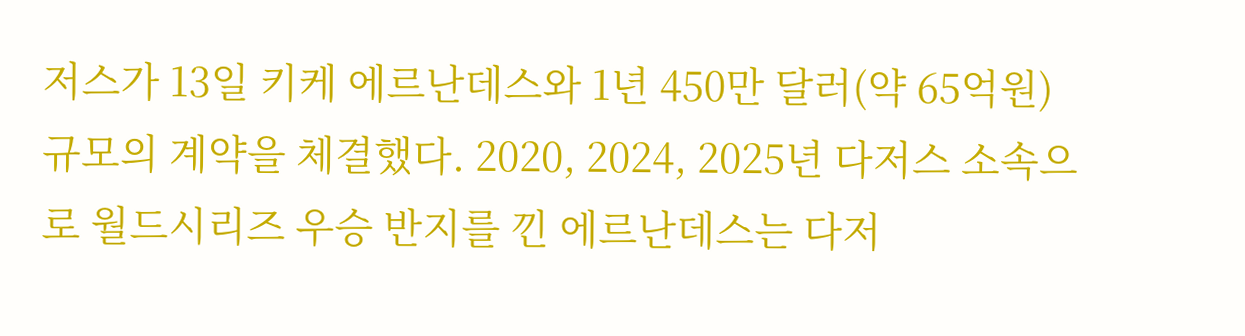저스가 13일 키케 에르난데스와 1년 450만 달러(약 65억원) 규모의 계약을 체결했다. 2020, 2024, 2025년 다저스 소속으로 월드시리즈 우승 반지를 낀 에르난데스는 다저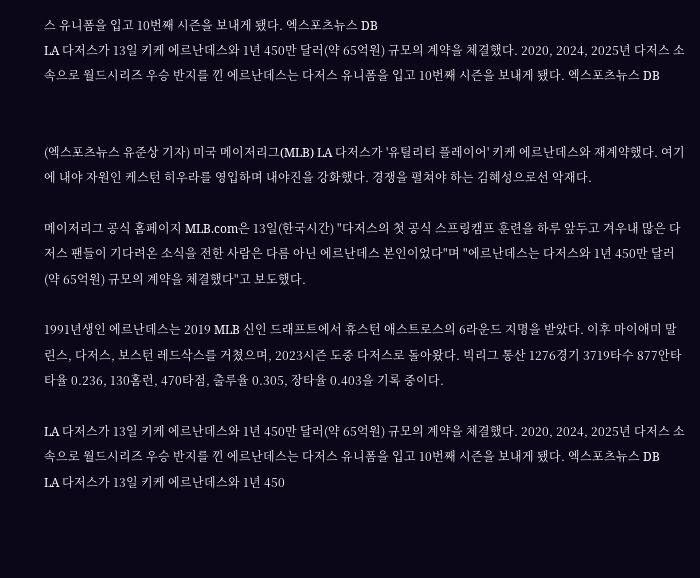스 유니폼을 입고 10번째 시즌을 보내게 됐다. 엑스포츠뉴스 DB
LA 다저스가 13일 키케 에르난데스와 1년 450만 달러(약 65억원) 규모의 계약을 체결했다. 2020, 2024, 2025년 다저스 소속으로 월드시리즈 우승 반지를 낀 에르난데스는 다저스 유니폼을 입고 10번째 시즌을 보내게 됐다. 엑스포츠뉴스 DB


(엑스포츠뉴스 유준상 기자) 미국 메이저리그(MLB) LA 다저스가 '유틸리티 플레이어' 키케 에르난데스와 재계약했다. 여기에 내야 자원인 케스턴 히우라를 영입하며 내야진을 강화했다. 경쟁을 펼쳐야 하는 김혜성으로선 악재다.

메이저리그 공식 홈페이지 MLB.com은 13일(한국시간) "다저스의 첫 공식 스프링캠프 훈련을 하루 앞두고 겨우내 많은 다저스 팬들이 기다려온 소식을 전한 사람은 다름 아닌 에르난데스 본인이었다"며 "에르난데스는 다저스와 1년 450만 달러(약 65억원) 규모의 계약을 체결했다"고 보도했다.

1991년생인 에르난데스는 2019 MLB 신인 드래프트에서 휴스턴 애스트로스의 6라운드 지명을 받았다. 이후 마이애미 말린스, 다저스, 보스턴 레드삭스를 거쳤으며, 2023시즌 도중 다저스로 돌아왔다. 빅리그 통산 1276경기 3719타수 877안타 타율 0.236, 130홈런, 470타점, 출루율 0.305, 장타율 0.403을 기록 중이다.

LA 다저스가 13일 키케 에르난데스와 1년 450만 달러(약 65억원) 규모의 계약을 체결했다. 2020, 2024, 2025년 다저스 소속으로 월드시리즈 우승 반지를 낀 에르난데스는 다저스 유니폼을 입고 10번째 시즌을 보내게 됐다. 엑스포츠뉴스 DB
LA 다저스가 13일 키케 에르난데스와 1년 450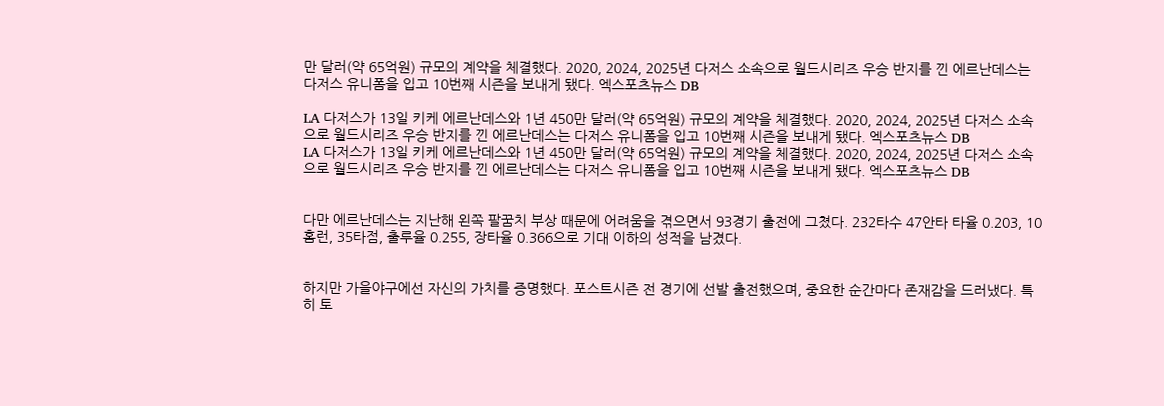만 달러(약 65억원) 규모의 계약을 체결했다. 2020, 2024, 2025년 다저스 소속으로 월드시리즈 우승 반지를 낀 에르난데스는 다저스 유니폼을 입고 10번째 시즌을 보내게 됐다. 엑스포츠뉴스 DB

LA 다저스가 13일 키케 에르난데스와 1년 450만 달러(약 65억원) 규모의 계약을 체결했다. 2020, 2024, 2025년 다저스 소속으로 월드시리즈 우승 반지를 낀 에르난데스는 다저스 유니폼을 입고 10번째 시즌을 보내게 됐다. 엑스포츠뉴스 DB
LA 다저스가 13일 키케 에르난데스와 1년 450만 달러(약 65억원) 규모의 계약을 체결했다. 2020, 2024, 2025년 다저스 소속으로 월드시리즈 우승 반지를 낀 에르난데스는 다저스 유니폼을 입고 10번째 시즌을 보내게 됐다. 엑스포츠뉴스 DB


다만 에르난데스는 지난해 왼쪽 팔꿈치 부상 때문에 어려움을 겪으면서 93경기 출전에 그쳤다. 232타수 47안타 타율 0.203, 10홈런, 35타점, 출루율 0.255, 장타율 0.366으로 기대 이하의 성적을 남겼다.


하지만 가을야구에선 자신의 가치를 증명했다. 포스트시즌 전 경기에 선발 출전했으며, 중요한 순간마다 존재감을 드러냈다. 특히 토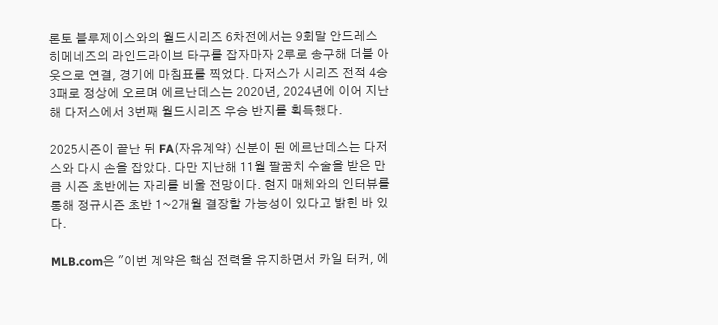론토 블루제이스와의 월드시리즈 6차전에서는 9회말 안드레스 히메네즈의 라인드라이브 타구를 잡자마자 2루로 송구해 더블 아웃으로 연결, 경기에 마침표를 찍었다. 다저스가 시리즈 전적 4승3패로 정상에 오르며 에르난데스는 2020년, 2024년에 이어 지난해 다저스에서 3번째 월드시리즈 우승 반지를 획득했다.

2025시즌이 끝난 뒤 FA(자유계약) 신분이 된 에르난데스는 다저스와 다시 손을 잡았다. 다만 지난해 11월 팔꿈치 수술을 받은 만큼 시즌 초반에는 자리를 비울 전망이다. 현지 매체와의 인터뷰를 통해 정규시즌 초반 1~2개월 결장할 가능성이 있다고 밝힌 바 있다.

MLB.com은 "이번 계약은 핵심 전력을 유지하면서 카일 터커, 에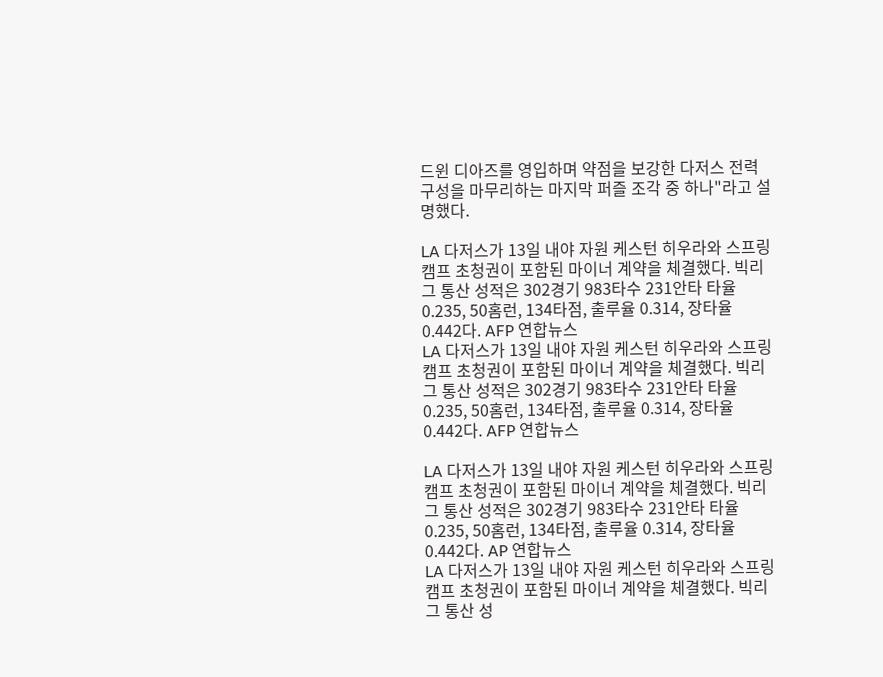드윈 디아즈를 영입하며 약점을 보강한 다저스 전력 구성을 마무리하는 마지막 퍼즐 조각 중 하나"라고 설명했다.

LA 다저스가 13일 내야 자원 케스턴 히우라와 스프링캠프 초청권이 포함된 마이너 계약을 체결했다. 빅리그 통산 성적은 302경기 983타수 231안타 타율 0.235, 50홈런, 134타점, 출루율 0.314, 장타율 0.442다. AFP 연합뉴스
LA 다저스가 13일 내야 자원 케스턴 히우라와 스프링캠프 초청권이 포함된 마이너 계약을 체결했다. 빅리그 통산 성적은 302경기 983타수 231안타 타율 0.235, 50홈런, 134타점, 출루율 0.314, 장타율 0.442다. AFP 연합뉴스

LA 다저스가 13일 내야 자원 케스턴 히우라와 스프링캠프 초청권이 포함된 마이너 계약을 체결했다. 빅리그 통산 성적은 302경기 983타수 231안타 타율 0.235, 50홈런, 134타점, 출루율 0.314, 장타율 0.442다. AP 연합뉴스
LA 다저스가 13일 내야 자원 케스턴 히우라와 스프링캠프 초청권이 포함된 마이너 계약을 체결했다. 빅리그 통산 성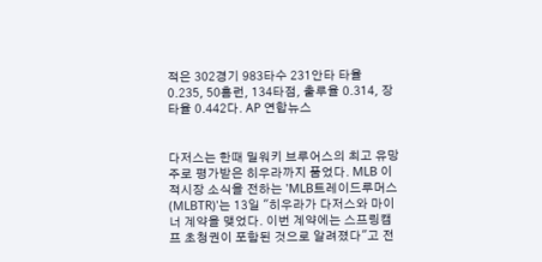적은 302경기 983타수 231안타 타율 0.235, 50홈런, 134타점, 출루율 0.314, 장타율 0.442다. AP 연합뉴스


다저스는 한때 밀워키 브루어스의 최고 유망주로 평가받은 히우라까지 품었다. MLB 이적시장 소식을 전하는 'MLB트레이드루머스(MLBTR)'는 13일 "히우라가 다저스와 마이너 계약을 맺었다. 이번 계약에는 스프링캠프 초청권이 포함된 것으로 알려졌다"고 전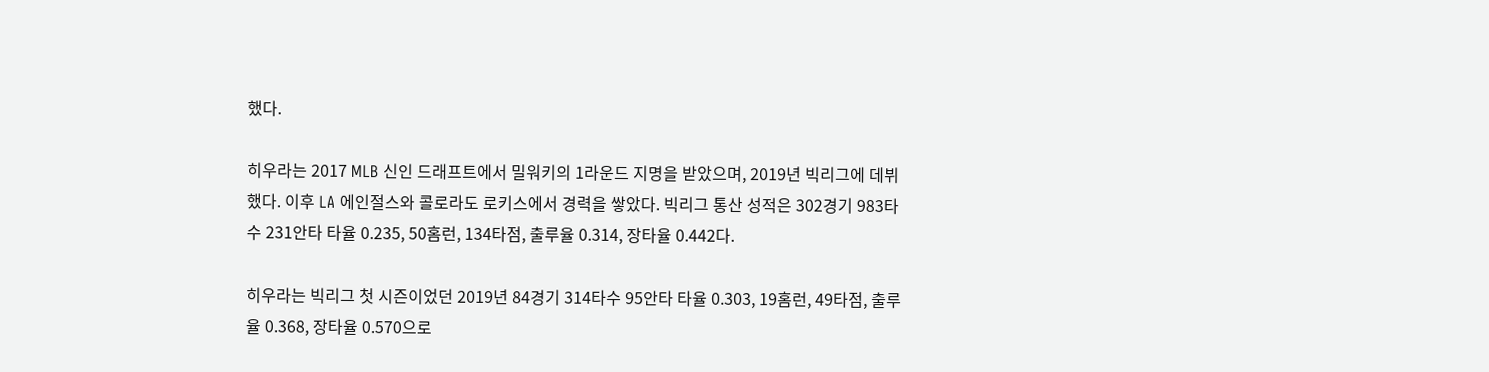했다.

히우라는 2017 MLB 신인 드래프트에서 밀워키의 1라운드 지명을 받았으며, 2019년 빅리그에 데뷔했다. 이후 LA 에인절스와 콜로라도 로키스에서 경력을 쌓았다. 빅리그 통산 성적은 302경기 983타수 231안타 타율 0.235, 50홈런, 134타점, 출루율 0.314, 장타율 0.442다.

히우라는 빅리그 첫 시즌이었던 2019년 84경기 314타수 95안타 타율 0.303, 19홈런, 49타점, 출루율 0.368, 장타율 0.570으로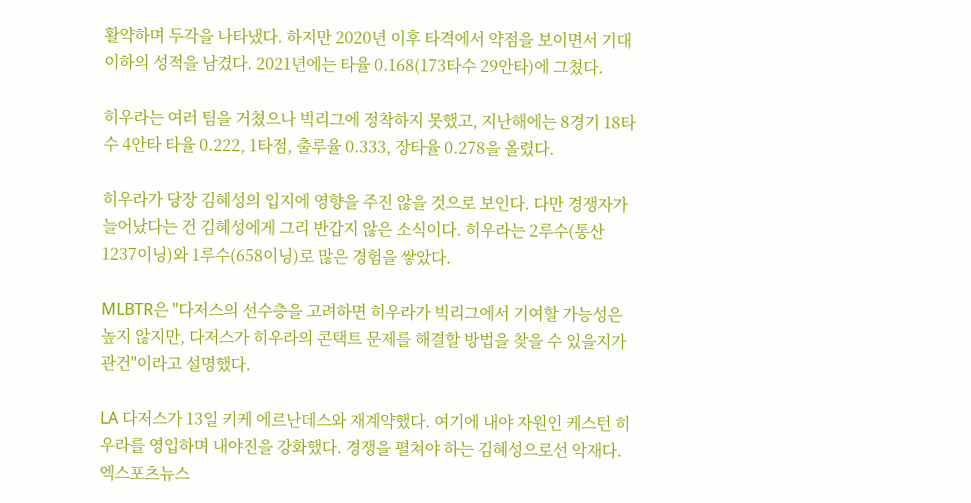활약하며 두각을 나타냈다. 하지만 2020년 이후 타격에서 약점을 보이면서 기대 이하의 성적을 남겼다. 2021년에는 타율 0.168(173타수 29안타)에 그쳤다.

히우라는 여러 팀을 거쳤으나 빅리그에 정착하지 못했고, 지난해에는 8경기 18타수 4안타 타율 0.222, 1타점, 출루율 0.333, 장타율 0.278을 올렸다.

히우라가 당장 김혜성의 입지에 영향을 주진 않을 것으로 보인다. 다만 경쟁자가 늘어났다는 건 김혜성에게 그리 반갑지 않은 소식이다. 히우라는 2루수(통산 1237이닝)와 1루수(658이닝)로 많은 경험을 쌓았다.

MLBTR은 "다저스의 선수층을 고려하면 히우라가 빅리그에서 기여할 가능성은 높지 않지만, 다저스가 히우라의 콘택트 문제를 해결할 방법을 찾을 수 있을지가 관건"이라고 설명했다.

LA 다저스가 13일 키케 에르난데스와 재계약했다. 여기에 내야 자원인 케스턴 히우라를 영입하며 내야진을 강화했다. 경쟁을 펼쳐야 하는 김혜성으로선 악재다. 엑스포츠뉴스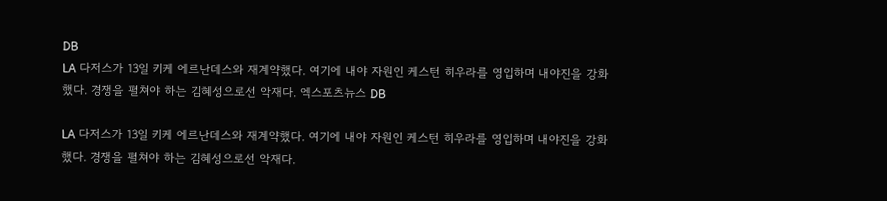DB
LA 다저스가 13일 키케 에르난데스와 재계약했다. 여기에 내야 자원인 케스턴 히우라를 영입하며 내야진을 강화했다. 경쟁을 펼쳐야 하는 김혜성으로선 악재다. 엑스포츠뉴스 DB

LA 다저스가 13일 키케 에르난데스와 재계약했다. 여기에 내야 자원인 케스턴 히우라를 영입하며 내야진을 강화했다. 경쟁을 펼쳐야 하는 김혜성으로선 악재다.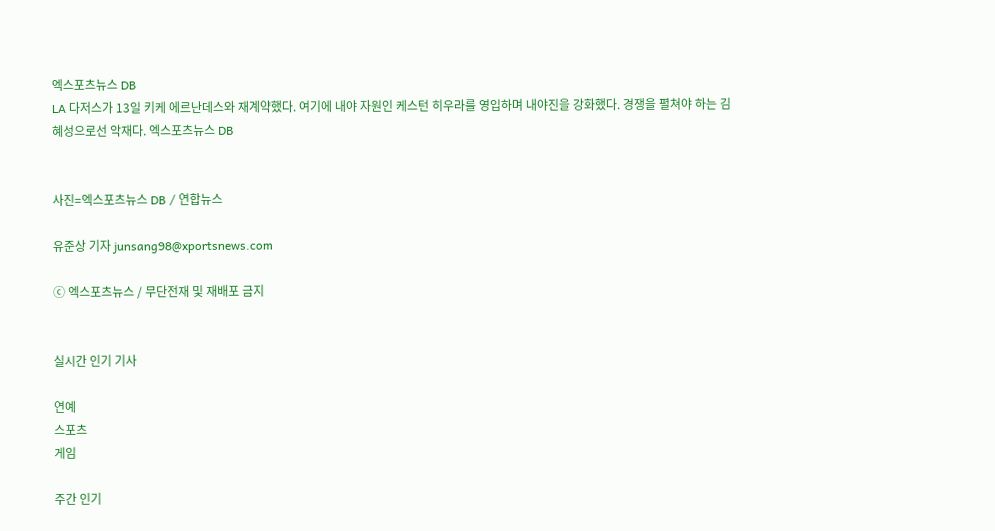엑스포츠뉴스 DB
LA 다저스가 13일 키케 에르난데스와 재계약했다. 여기에 내야 자원인 케스턴 히우라를 영입하며 내야진을 강화했다. 경쟁을 펼쳐야 하는 김혜성으로선 악재다. 엑스포츠뉴스 DB


사진=엑스포츠뉴스 DB / 연합뉴스

유준상 기자 junsang98@xportsnews.com

ⓒ 엑스포츠뉴스 / 무단전재 및 재배포 금지


실시간 인기 기사

연예
스포츠
게임

주간 인기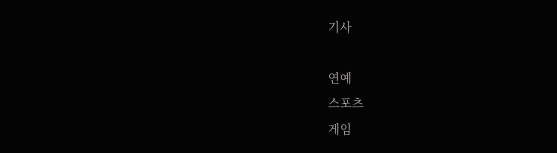기사

연예
스포츠
게임